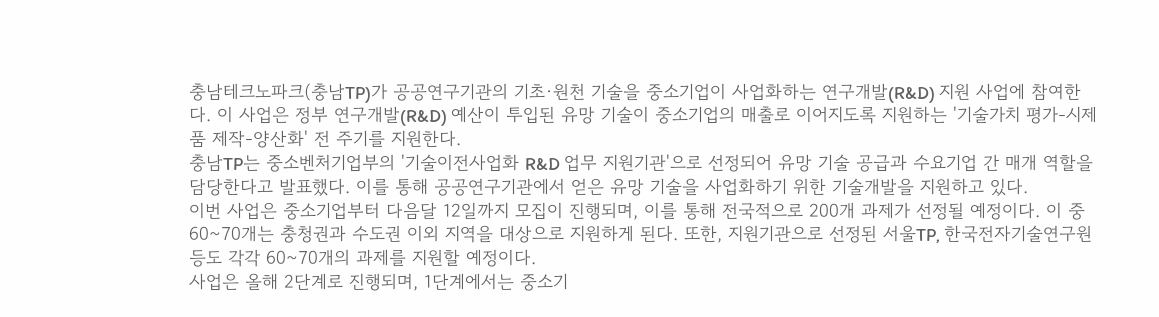충남테크노파크(충남TP)가 공공연구기관의 기초·원천 기술을 중소기업이 사업화하는 연구개발(R&D) 지원 사업에 참여한다. 이 사업은 정부 연구개발(R&D) 예산이 투입된 유망 기술이 중소기업의 매출로 이어지도록 지원하는 '기술가치 평가-시제품 제작-양산화' 전 주기를 지원한다.
충남TP는 중소벤처기업부의 '기술이전사업화 R&D 업무 지원기관'으로 선정되어 유망 기술 공급과 수요기업 간 매개 역할을 담당한다고 발표했다. 이를 통해 공공연구기관에서 얻은 유망 기술을 사업화하기 위한 기술개발을 지원하고 있다.
이번 사업은 중소기업부터 다음달 12일까지 모집이 진행되며, 이를 통해 전국적으로 200개 과제가 선정될 예정이다. 이 중 60~70개는 충청권과 수도권 이외 지역을 대상으로 지원하게 된다. 또한, 지원기관으로 선정된 서울TP, 한국전자기술연구원 등도 각각 60~70개의 과제를 지원할 예정이다.
사업은 올해 2단계로 진행되며, 1단계에서는 중소기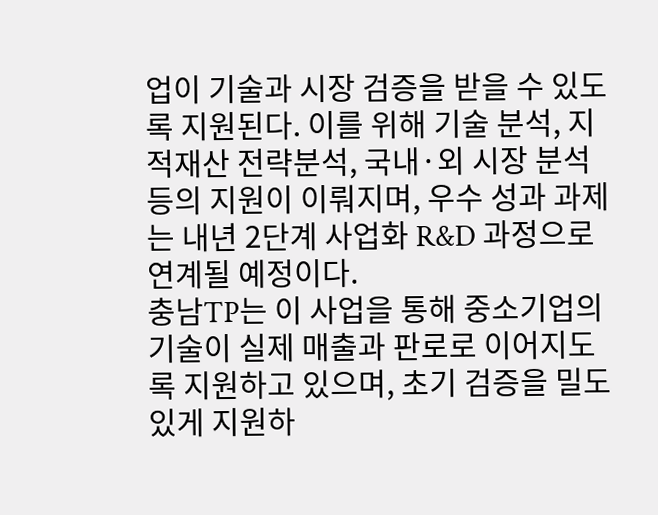업이 기술과 시장 검증을 받을 수 있도록 지원된다. 이를 위해 기술 분석, 지적재산 전략분석, 국내·외 시장 분석 등의 지원이 이뤄지며, 우수 성과 과제는 내년 2단계 사업화 R&D 과정으로 연계될 예정이다.
충남TP는 이 사업을 통해 중소기업의 기술이 실제 매출과 판로로 이어지도록 지원하고 있으며, 초기 검증을 밀도 있게 지원하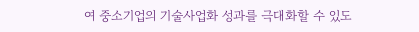여 중소기업의 기술사업화 성과를 극대화할 수 있도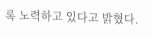록 노력하고 있다고 밝혔다.